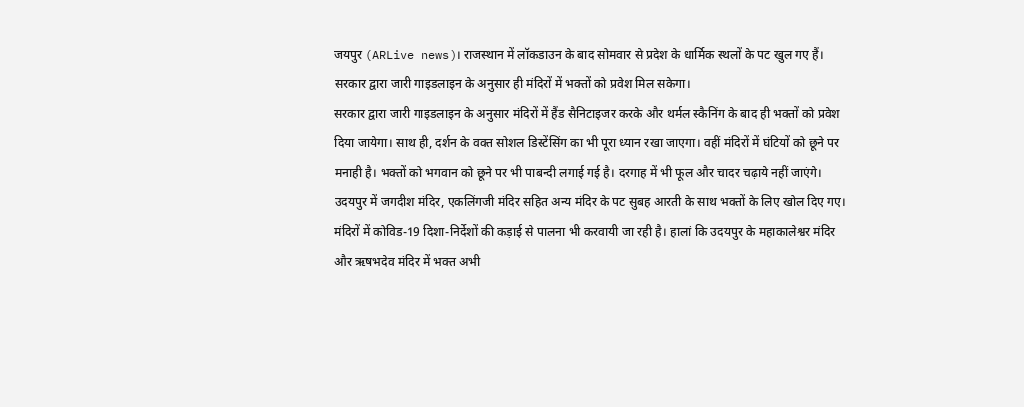जयपुर (ARLive news)। राजस्थान में लॉकडाउन के बाद सोमवार से प्रदेश के धार्मिक स्थलों के पट खुल गए हैं। सरकार द्वारा जारी गाइडलाइन के अनुसार ही मंदिरों में भक्तों को प्रवेश मिल सकेगा।
सरकार द्वारा जारी गाइडलाइन के अनुसार मंदिरों में हैंड सैनिटाइजर करके और थर्मल स्कैनिंग के बाद ही भक्तों को प्रवेश दिया जायेगा। साथ ही, दर्शन के वक्त सोशल डिस्टेंसिंग का भी पूरा ध्यान रखा जाएगा। वहीं मंदिरों में घंटियों को छूने पर मनाही है। भक्तों को भगवान को छूने पर भी पाबन्दी लगाई गई है। दरगाह में भी फूल और चादर चढ़ाये नहीं जाएंगे।
उदयपुर में जगदीश मंदिर, एकलिंगजी मंदिर सहित अन्य मंदिर के पट सुबह आरती के साथ भक्तों के लिए खोल दिए गए। मंदिरों में कोविड-19 दिशा-निर्देशों की कड़ाई से पालना भी करवायी जा रही है। हालां कि उदयपुर के महाकालेश्वर मंदिर और ऋषभदेव मंदिर में भक्त अभी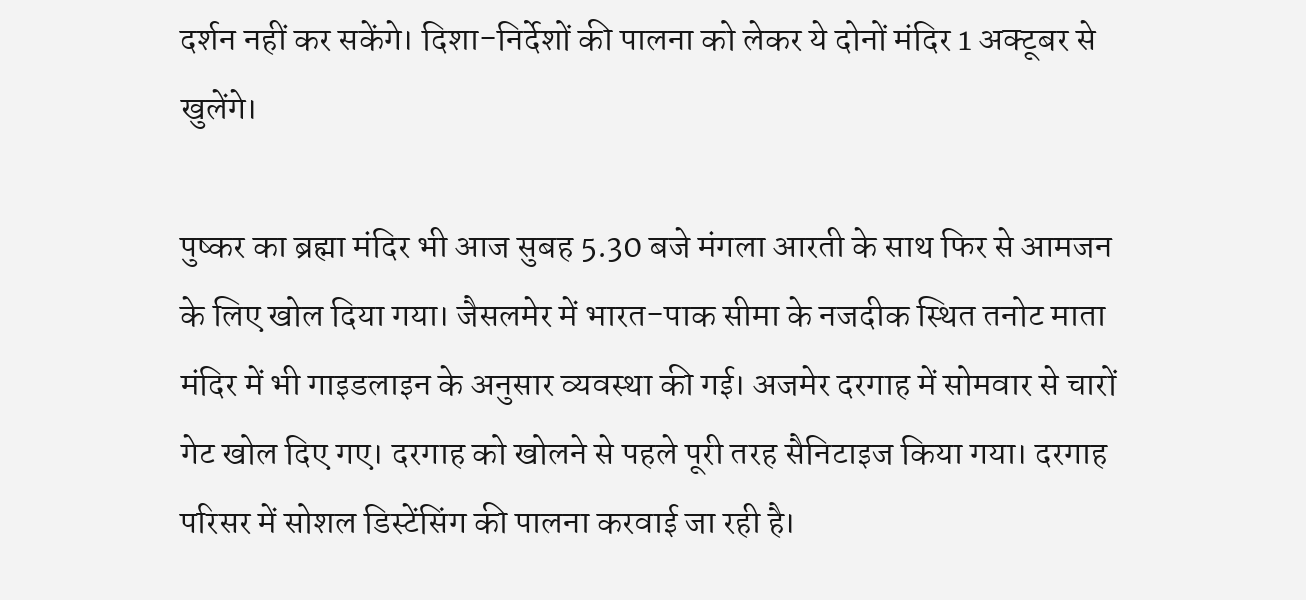दर्शन नहीं कर सकेंगे। दिशा-निर्देशों की पालना को लेकर ये दोनों मंदिर 1 अक्टूबर से खुलेंगे।

पुष्कर का ब्रह्मा मंदिर भी आज सुबह 5.30 बजे मंगला आरती के साथ फिर से आमजन के लिए खोल दिया गया। जैसलमेर में भारत-पाक सीमा के नजदीक स्थित तनोट माता मंदिर में भी गाइडलाइन के अनुसार व्यवस्था की गई। अजमेर दरगाह में सोमवार से चारों गेट खोल दिए गए। दरगाह को खोलने से पहले पूरी तरह सैनिटाइज किया गया। दरगाह परिसर में सोशल डिस्टेंसिंग की पालना करवाई जा रही है।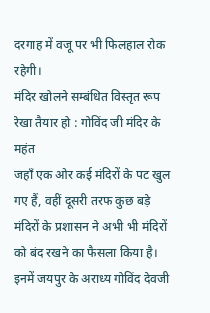दरगाह में वजू पर भी फिलहाल रोक रहेगी।
मंदिर खोलने सम्बंधित विस्तृत रूप रेखा तैयार हो : गोविंद जी मंदिर के महंत
जहाँ एक ओर कई मंदिरों के पट खुल गए हैं, वहीं दूसरी तरफ कुछ बड़े मंदिरों के प्रशासन ने अभी भी मंदिरों को बंद रखने का फैसला किया है। इनमें जयपुर के अराध्य गोविंद देवजी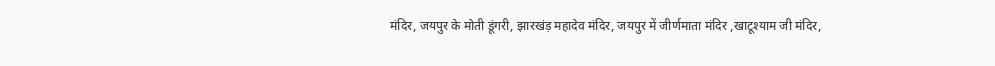मंदिर, जयपुर के मोती डूंगरी, झारखंड़ महादेव मंदिर, जयपुर में जीर्णमाता मंदिर ,खाटूश्याम जी मंदिर,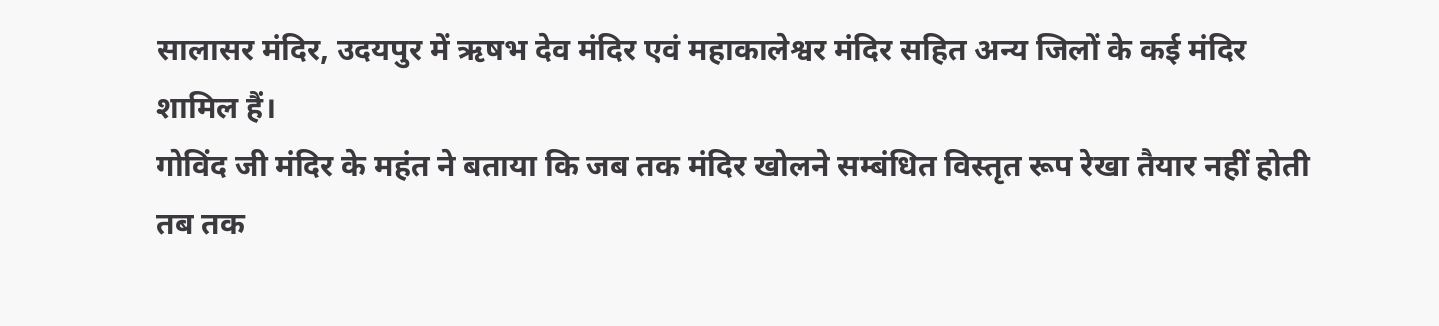सालासर मंदिर, उदयपुर में ऋषभ देव मंदिर एवं महाकालेश्वर मंदिर सहित अन्य जिलों के कई मंदिर शामिल हैं।
गोविंद जी मंदिर के महंत ने बताया कि जब तक मंदिर खोलने सम्बंधित विस्तृत रूप रेखा तैयार नहीं होती तब तक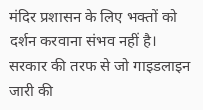मंदिर प्रशासन के लिए भक्तों को दर्शन करवाना संभव नहीं है। सरकार की तरफ से जो गाइडलाइन जारी की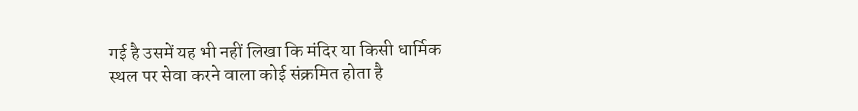गई है उसमें यह भी नहीं लिखा कि मंदिर या किसी धार्मिक स्थल पर सेवा करने वाला कोई संक्रमित होता है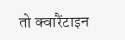तो क्वारैंटाइन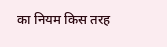का नियम किस तरह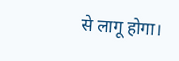से लागू होगा।